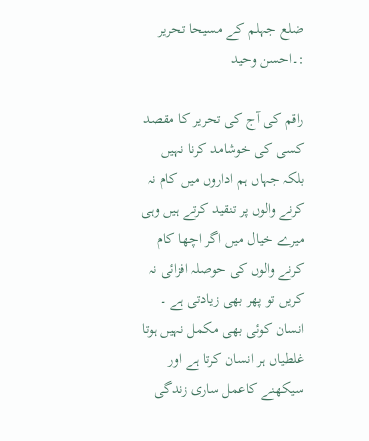ضلع جہلم کے مسیحا تحریر :۔احسن وحید

راقم کی آج کی تحریر کا مقصد کسی کی خوشامد کرنا نہیں بلکہ جہاں ہم اداروں میں کام نہ کرنے والوں پر تنقید کرتے ہیں وہی میرے خیال میں اگر اچھا کام کرنے والوں کی حوصلہ افزائی نہ کریں تو پھر بھی زیادتی ہے ۔ انسان کوئی بھی مکمل نہیں ہوتا غلطیاں ہر انسان کرتا ہے اور سیکھنے کاعمل ساری زندگی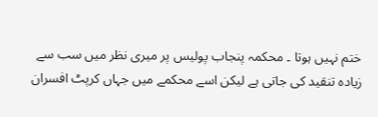ختم نہیں ہوتا ۔ محکمہ پنجاب پولیس پر میری نظر میں سب سے زیادہ تنقید کی جاتی ہے لیکن اسے محکمے میں جہاں کرپٹ افسران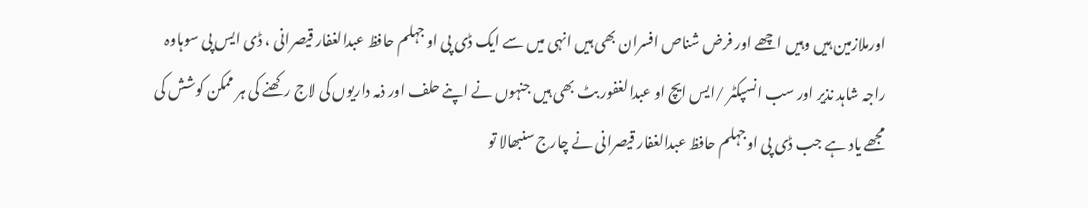اورملازمین ہیں وہیں اچھے اور فرض شناص افسران بھی ہیں انہی میں سے ایک ڈی پی او جہلم حافظ عبدالغفار قیصرانی ، ڈی ایس پی سوہاوہ راجہ شاہد نذیر اور سب انسپکٹر /ایس ایچ او عبدالغفور بٹ بھی ہیں جنہوں نے اپنے حلف اور ذمہ داریوں کی لاج رکھنے کی ہر ممکن کوشش کی مجھے یاد ہے جب ڈی پی اوجہلم حافظ عبدالغفار قیصرانی نے چارج سنبھالا تو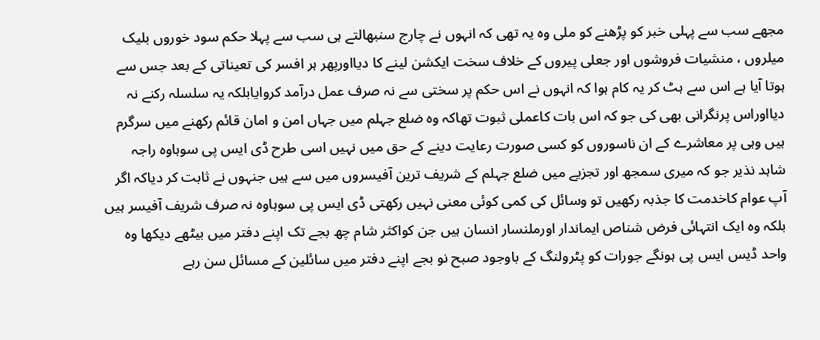مجھے سب سے پہلی خبر کو پڑھنے کو ملی وہ یہ تھی کہ انہوں نے چارج سنبھالتے ہی سب سے پہلا حکم سود خوروں بلیک میلروں ، منشیات فروشوں اور جعلی پیروں کے خلاف سخت ایکشن لینے کا دیااورپھر ہر افسر کی تعیناتی کے بعد جس سے ہوتا آیا ہے اس سے ہٹ کر یہ کام ہوا کہ انہوں نے اس حکم پر سختی سے نہ صرف عمل درآمد کروایابلکہ یہ سلسلہ رکنے نہ دیااوراس پرنگرانی بھی کی جو کہ اس بات کاعملی ثبوت تھاکہ وہ ضلع جہلم میں جہاں امن و امان قائم رکھنے میں سرگرم ہیں وہی پر معاشرے کے ان ناسوروں کو کسی صورت رعایت دینے کے حق میں نہیں اسی طرح ڈی ایس پی سوہاوہ راجہ شاہد نذیر جو کہ میری سمجھ اور تجزیے میں ضلع جہلم کے شریف ترین آفیسروں میں سے ہیں جنہوں نے ثابت کر دیاکہ اگر آپ عوام کاخدمت کا جذبہ رکھیں تو وسائل کی کمی کوئی معنی نہیں رکھتی ڈی ایس پی سوہاوہ نہ صرف شریف آفیسر ہیں بلکہ وہ ایک انتہائی فرض شناص ایماندار اورملنسار انسان ہیں جن کواکثر شام چھ بجے تک اپنے دفتر میں بیٹھے دیکھا وہ واحد ڈیس ایس پی ہونگے جورات کو پٹرولنگ کے باوجود صبح نو بجے اپنے دفتر میں سائلین کے مسائل سن رہے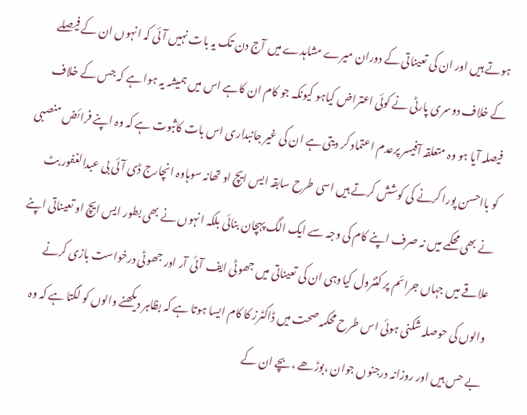ہوتے ہیں اور ان کی تعیناتی کے دوران میرے مشاہدے میں آج دن تک یہ بات نہیں آئی کہ انہوں ان کے فیصلے کے خلاف دوسری پارٹی نے کوئی اعتراض کیاہو کیونکہ جو کام ان کاہے اس میں ہمیشہ یہ ہوا ہے کہ جس کے خلاف فیصلہ آیا ہو وہ متعلقہ آفیسر پرعدم اعتماد کر دیتی ہے ان کی غیر جانبداری اس بات کاثبوت ہے کہ وہ اپنے فرائض منصبی کو بااحسن پورا کرنے کی کوشش کرتے ہیں اسی طرح سابقہ ایس ایچ او تھانہ سوہاوہ انچارج ڈی آئی بی عبدالغفور بٹ نے بھی محکمے میں نہ صرف اپنے کام کی وجہ سے ایک الگ پہچان بنائی بلکہ انہوں نے بھی بطور ایس ایچ او تعیناتی اپنے علاقے میں جہاں جرائم پر کنٹرول کیاوہی ان کی تعیناتی میں جھوٹی ایف آئی آر اور جھوٹی درخواست بازی کرنے والوں کی حوصلہ شکنی ہوئی اس طرح محکمہ صحت میں ڈاکٹرز کا کام ایسا ہوتا ہے کہ بظاہر دیکھنے والوں کو لگتا ہے کہ وہ بے حس ہیں اور روزانہ درجنوں جوان ،بوڑھے ،بچے ان کے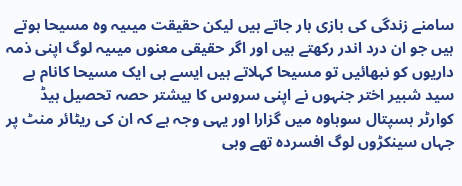سامنے زندگی کی بازی ہار جاتے ہیں لیکن حقیقت میںیہ وہ مسیحا ہوتے ہیں جو ان درد اندر رکھتے ہیں اور اگر حقیقی معنوں میںیہ لوگ اپنی ذمہ داریوں کو نبھائیں تو مسیحا کہلاتے ہیں ایسے ہی ایک مسیحا کانام ہے سید شبیر اختر جنہوں نے اپنی سروس کا بیشتر حصہ تحصیل ہیڈ کوارٹر ہسپتال سوہاوہ میں گزارا اور یہی وجہ ہے کہ ان کی ریٹائر منٹ پر جہاں سینکڑوں لوگ افسردہ تھے وہی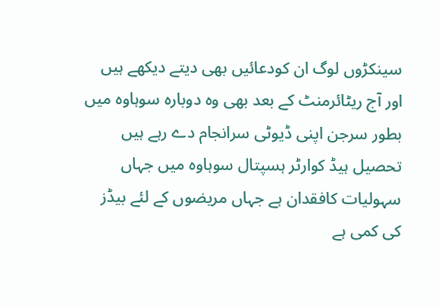سینکڑوں لوگ ان کودعائیں بھی دیتے دیکھے ہیں اور آج ریٹائرمنٹ کے بعد بھی وہ دوبارہ سوہاوہ میں بطور سرجن اپنی ڈیوٹی سرانجام دے رہے ہیں تحصیل ہیڈ کوارٹر ہسپتال سوہاوہ میں جہاں سہولیات کافقدان ہے جہاں مریضوں کے لئے بیڈز کی کمی ہے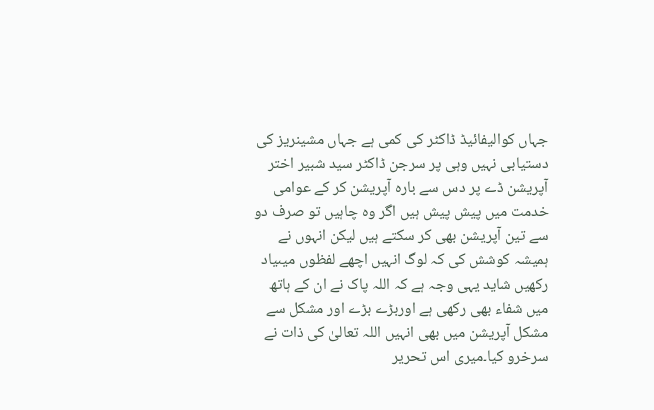جہاں کوالیفائیڈ ڈاکٹر کی کمی ہے جہاں مشینریز کی دستیابی نہیں وہی پر سرجن ڈاکٹر سید شبیر اختر آپریشن ڈے پر دس سے بارہ آپریشن کر کے عوامی خدمت میں پیش پیش ہیں اگر وہ چاہیں تو صرف دو سے تین آپریشن بھی کر سکتے ہیں لیکن انہوں نے ہمیشہ کوشش کی کہ لوگ انہیں اچھے لفظوں میںیاد رکھیں شاید یہی وجہ ہے کہ اللہ پاک نے ان کے ہاتھ میں شفاء بھی رکھی ہے اوربڑے بڑے اور مشکل سے مشکل آپریشن میں بھی انہیں اللہ تعالیٰ کی ذات نے سرخرو کیا۔میری اس تحریر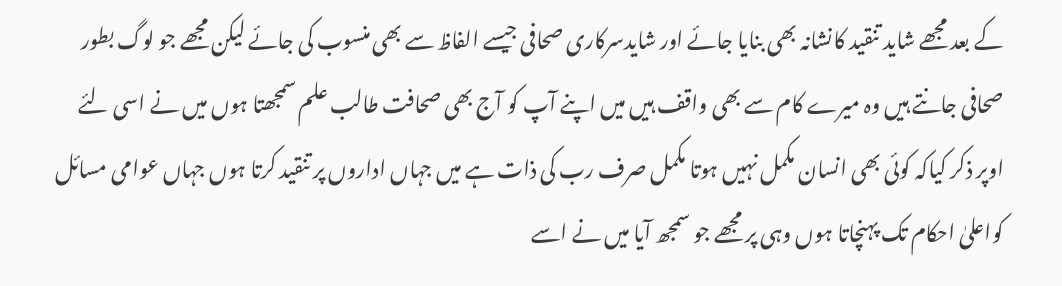کے بعد مجھے شاید تنقید کانشانہ بھی بنایا جائے اور شایدسرکاری صحافی جیسے الفاظ سے بھی منسوب کی جائے لیکن مجھے جو لوگ بطور صحافی جانتے ہیں وہ میرے کام سے بھی واقف ہیں میں اپنے آپ کو آج بھی صحافت طالب علم سمجھتا ہوں میں نے اسی لئے اوپر ذکر کیاکہ کوئی بھی انسان مکمل نہیں ہوتا مکمل صرف رب کی ذات ہے میں جہاں اداروں پر تنقید کرتا ہوں جہاں عوامی مسائل کواعلیٰ احکام تک پہنچاتا ہوں وہی پر مجھے جو سمجھ آیا میں نے اسے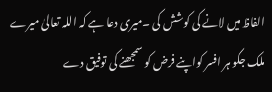الفاظ میں لانے کی کوشش کی ۔میری دعا ہے کہ اللہ تعالیٰ میرے ملک جکو ہر افسر کواپنے فرض کو سمجھنے کی توفیق دے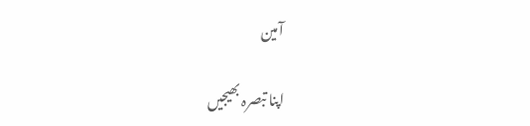آمین

اپنا تبصرہ بھیجیں